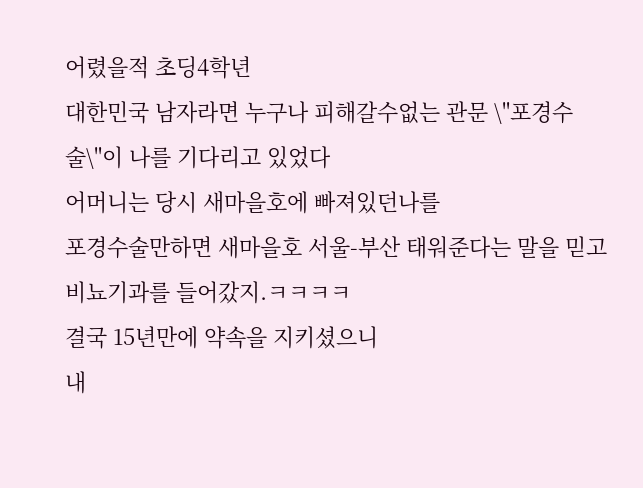어렸을적 초딩4학년
대한민국 남자라면 누구나 피해갈수없는 관문 \"포경수술\"이 나를 기다리고 있었다
어머니는 당시 새마을호에 빠져있던나를
포경수술만하면 새마을호 서울-부산 태워준다는 말을 믿고 비뇨기과를 들어갔지.ㅋㅋㅋㅋ
결국 15년만에 약속을 지키셨으니
내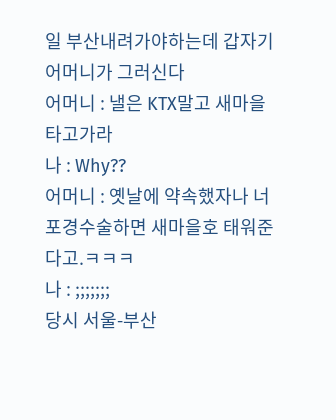일 부산내려가야하는데 갑자기 어머니가 그러신다
어머니 : 낼은 KTX말고 새마을 타고가라
나 : Why??
어머니 : 옛날에 약속했자나 너 포경수술하면 새마을호 태워준다고.ㅋㅋㅋ
나 : ;;;;;;;
당시 서울-부산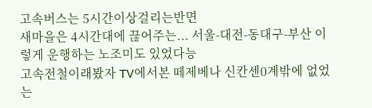고속버스는 5시간이상걸리는반면
새마을은 4시간대에 끊어주는... 서울-대전-동대구-부산 이렇게 운행하는 노조미도 있었다능
고속전철이래봤자 TV에서본 떼제베나 신칸센0계밖에 없었는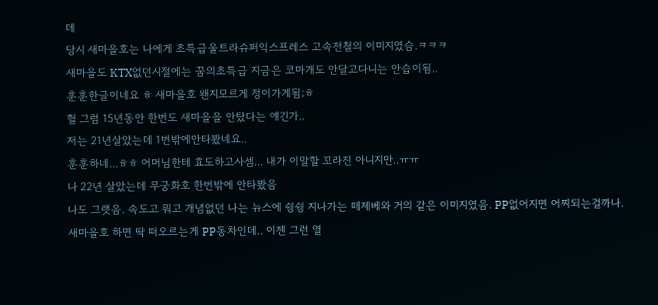데
당시 새마을호는 나에게 초특급울트라슈퍼익스프레스 고속전철의 이미지였슴.ㅋㅋㅋ
새마을도 KTX없던시절에는 꿈의초특급 지금은 코마개도 안달고다니는 안습이됨..
훈훈한글이네요 ㅎ 새마을호 왠지모르게 정이가게됨;ㅎ
헐 그럼 15년동안 한번도 새마을을 안탔다는 얘긴가..
저는 21년살았는데 1번밖에안타봤네요..
훈훈하네...ㅎㅎ 어머님한테 효도하고사셈... 내가 이말할 꼬라진 아니지만..ㅠㅠ
나 22년 살았는데 무궁화호 한번밖에 안타봤음
나도 그랫음. 속도고 뭐고 개념없던 나는 뉴스에 슁슁 지나가는 떼제베와 거의 같은 이미지였음. PP없어지면 어찌되는걸까나.
새마을호 하면 딱 떠오르는게 PP동차인데.. 이젠 그런 열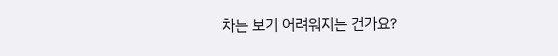차는 보기 어려워지는 건가요?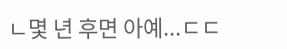ㄴ몇 년 후면 아예...ㄷㄷ